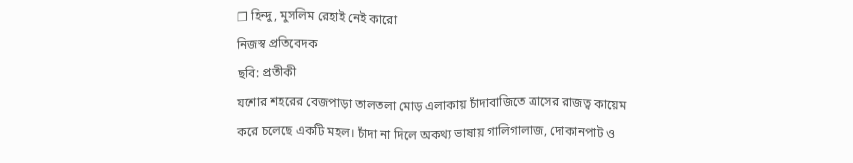❒ হিন্দু, মুসলিম রেহাই নেই কারো
নিজস্ব প্রতিবেদক
ছবি: প্রতীকী
যশোর শহরের বেজপাড়া তালতলা মোড় এলাকায় চাঁদাবাজিতে ত্রাসের রাজত্ব কায়েম করে চলেছে একটি মহল। চাঁদা না দিলে অকথ্য ভাষায় গালিগালাজ, দোকানপাট ও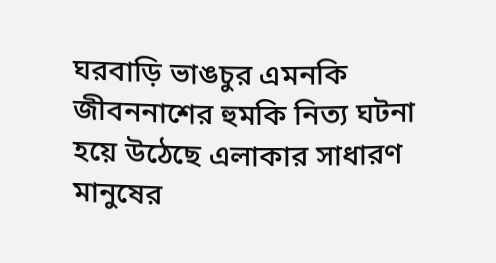ঘরবাড়ি ভাঙচুর এমনকি জীবননাশের হুমকি নিত্য ঘটনা হয়ে উঠেছে এলাকার সাধারণ মানুষের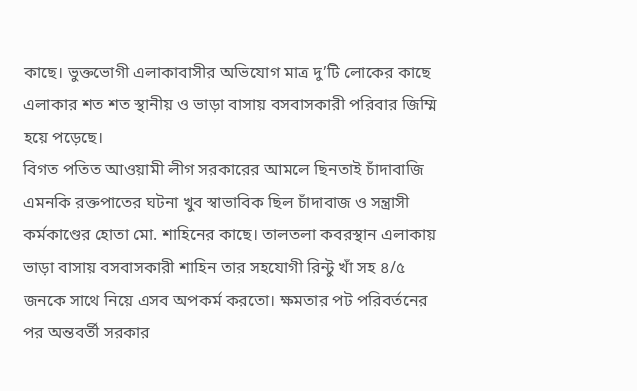কাছে। ভুক্তভোগী এলাকাবাসীর অভিযোগ মাত্র দু’টি লোকের কাছে এলাকার শত শত স্থানীয় ও ভাড়া বাসায় বসবাসকারী পরিবার জিম্মি হয়ে পড়েছে।
বিগত পতিত আওয়ামী লীগ সরকারের আমলে ছিনতাই চাঁদাবাজি এমনকি রক্তপাতের ঘটনা খুব স্বাভাবিক ছিল চাঁদাবাজ ও সন্ত্রাসী কর্মকাণ্ডের হোতা মো. শাহিনের কাছে। তালতলা কবরস্থান এলাকায় ভাড়া বাসায় বসবাসকারী শাহিন তার সহযোগী রিন্টু খাঁ সহ ৪/৫ জনকে সাথে নিয়ে এসব অপকর্ম করতো। ক্ষমতার পট পরিবর্তনের পর অন্তবর্তী সরকার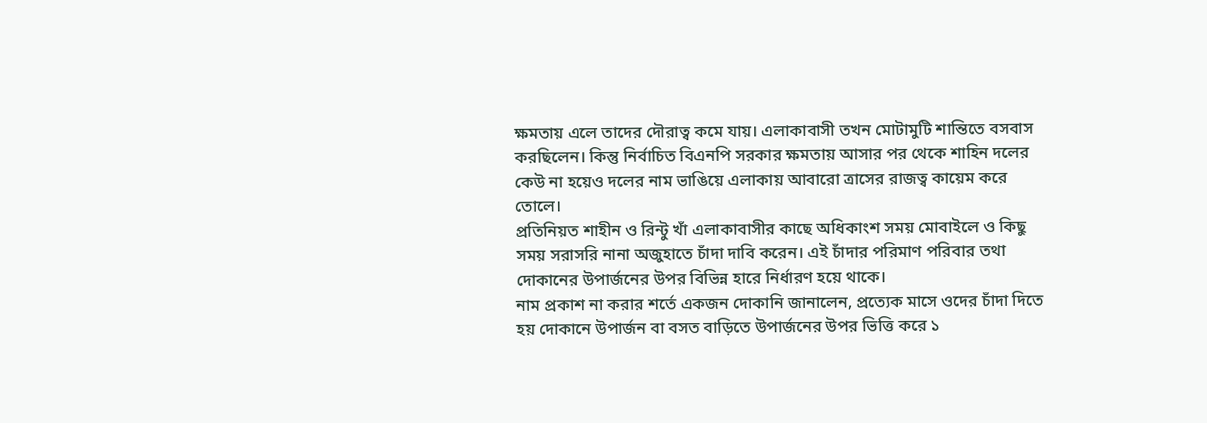ক্ষমতায় এলে তাদের দৌরাত্ব কমে যায়। এলাকাবাসী তখন মোটামুটি শান্তিতে বসবাস করছিলেন। কিন্তু নির্বাচিত বিএনপি সরকার ক্ষমতায় আসার পর থেকে শাহিন দলের কেউ না হয়েও দলের নাম ভাঙিয়ে এলাকায় আবারো ত্রাসের রাজত্ব কায়েম করে তোলে।
প্রতিনিয়ত শাহীন ও রিন্টু খাঁ এলাকাবাসীর কাছে অধিকাংশ সময় মোবাইলে ও কিছু সময় সরাসরি নানা অজুহাতে চাঁদা দাবি করেন। এই চাঁদার পরিমাণ পরিবার তথা দোকানের উপার্জনের উপর বিভিন্ন হারে নির্ধারণ হয়ে থাকে।
নাম প্রকাশ না করার শর্তে একজন দোকানি জানালেন, প্রত্যেক মাসে ওদের চাঁদা দিতে হয় দোকানে উপার্জন বা বসত বাড়িতে উপার্জনের উপর ভিত্তি করে ১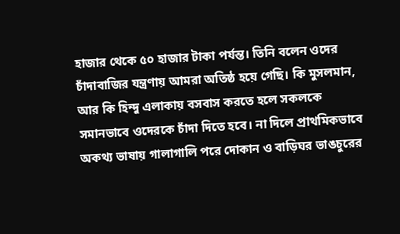হাজার থেকে ৫০ হাজার টাকা পর্যন্ত। তিনি বলেন ওদের চাঁদাবাজির যন্ত্রণায় আমরা অতিষ্ঠ হয়ে গেছি। কি মুসলমান, আর কি হিন্দু এলাকায় বসবাস করতে হলে সকলকে সমানভাবে ওদেরকে চাঁদা দিতে হবে। না দিলে প্রাথমিকভাবে অকথ্য ভাষায় গালাগালি পরে দোকান ও বাড়িঘর ভাঙচুরের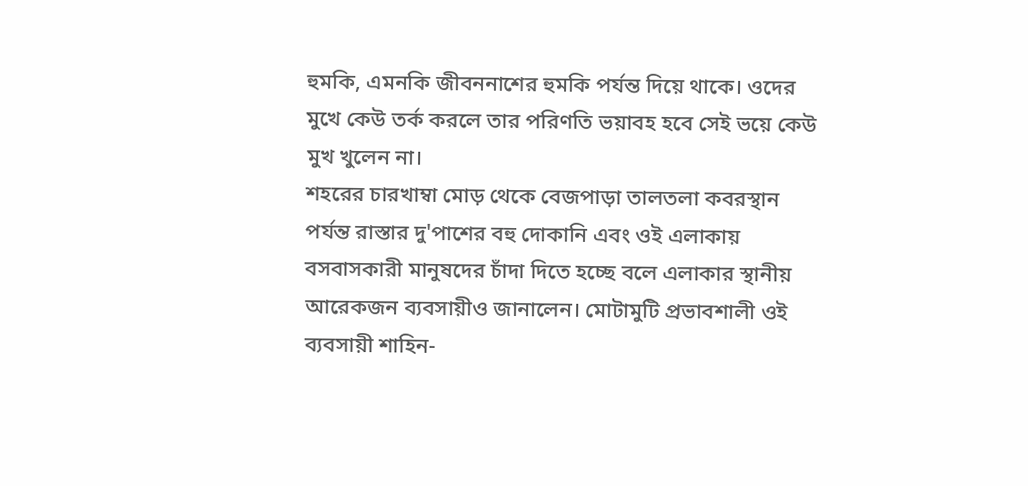হুমকি, এমনকি জীবননাশের হুমকি পর্যন্ত দিয়ে থাকে। ওদের মুখে কেউ তর্ক করলে তার পরিণতি ভয়াবহ হবে সেই ভয়ে কেউ মুখ খুলেন না।
শহরের চারখাম্বা মোড় থেকে বেজপাড়া তালতলা কবরস্থান পর্যন্ত রাস্তার দু'পাশের বহু দোকানি এবং ওই এলাকায় বসবাসকারী মানুষদের চাঁদা দিতে হচ্ছে বলে এলাকার স্থানীয় আরেকজন ব্যবসায়ীও জানালেন। মোটামুটি প্রভাবশালী ওই ব্যবসায়ী শাহিন-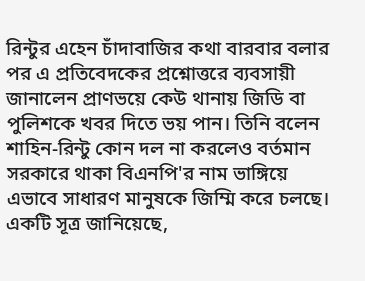রিন্টুর এহেন চাঁদাবাজির কথা বারবার বলার পর এ প্রতিবেদকের প্রশ্নোত্তরে ব্যবসায়ী জানালেন প্রাণভয়ে কেউ থানায় জিডি বা পুলিশকে খবর দিতে ভয় পান। তিনি বলেন শাহিন-রিন্টু কোন দল না করলেও বর্তমান সরকারে থাকা বিএনপি'র নাম ভাঙ্গিয়ে এভাবে সাধারণ মানুষকে জিম্মি করে চলছে। একটি সূত্র জানিয়েছে,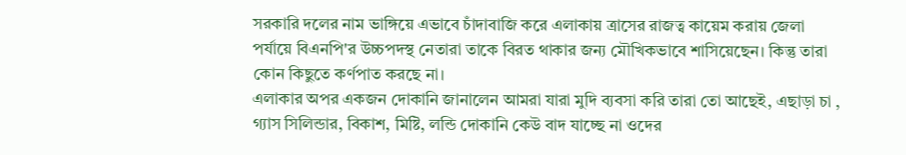সরকারি দলের নাম ভাঙ্গিয়ে এভাবে চাঁদাবাজি করে এলাকায় ত্রাসের রাজত্ব কায়েম করায় জেলা পর্যায়ে বিএনপি'র উচ্চপদস্থ নেতারা তাকে বিরত থাকার জন্য মৌখিকভাবে শাসিয়েছেন। কিন্তু তারা কোন কিছুতে কর্ণপাত করছে না।
এলাকার অপর একজন দোকানি জানালেন আমরা যারা মুদি ব্যবসা করি তারা তো আছেই, এছাড়া চা , গ্যাস সিলিন্ডার, বিকাশ, মিষ্টি, লন্ডি দোকানি কেউ বাদ যাচ্ছে না ওদের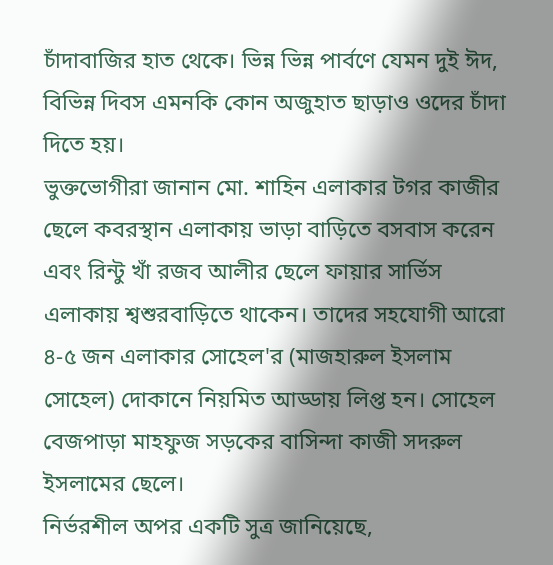চাঁদাবাজির হাত থেকে। ভিন্ন ভিন্ন পার্বণে যেমন দুই ঈদ, বিভিন্ন দিবস এমনকি কোন অজুহাত ছাড়াও ওদের চাঁদা দিতে হয়।
ভুক্তভোগীরা জানান মো. শাহিন এলাকার টগর কাজীর ছেলে কবরস্থান এলাকায় ভাড়া বাড়িতে বসবাস করেন এবং রিন্টু খাঁ রজব আলীর ছেলে ফায়ার সার্ভিস এলাকায় শ্বশুরবাড়িতে থাকেন। তাদের সহযোগী আরো ৪-৫ জন এলাকার সোহেল'র (মাজহারুল ইসলাম সোহেল) দোকানে নিয়মিত আড্ডায় লিপ্ত হন। সোহেল বেজপাড়া মাহফুজ সড়কের বাসিন্দা কাজী সদরুল ইসলামের ছেলে।
নির্ভরশীল অপর একটি সুত্র জানিয়েছে,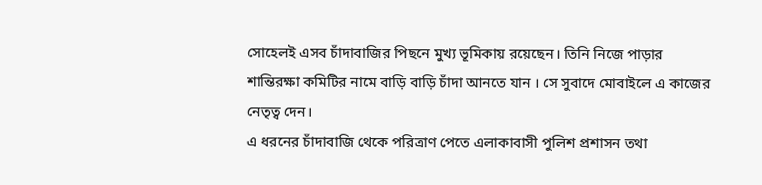সোহেলই এসব চাঁদাবাজির পিছনে মুখ্য ভূমিকায় রয়েছেন। তিনি নিজে পাড়ার শান্তিরক্ষা কমিটির নামে বাড়ি বাড়ি চাঁদা আনতে যান । সে সুবাদে মোবাইলে এ কাজের নেতৃত্ব দেন।
এ ধরনের চাঁদাবাজি থেকে পরিত্রাণ পেতে এলাকাবাসী পুলিশ প্রশাসন তথা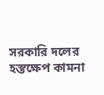সরকারি দলের হস্তক্ষেপ কামনা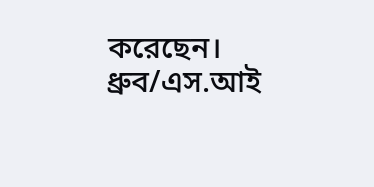করেছেন।
ধ্রুব/এস.আই